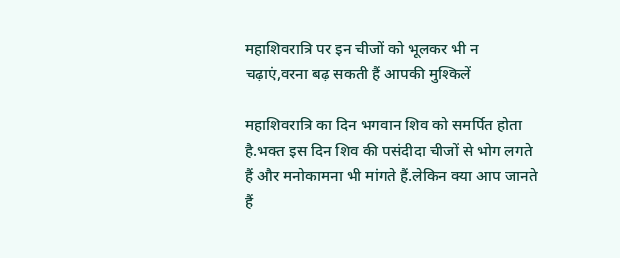महाशिवरात्रि पर इन चीजों को भूलकर भी न चढ़ाएं,वरना बढ़ सकती हैं आपकी मुश्किलें

महाशिवरात्रि का दिन भगवान शिव को समर्पित होता है.भक्त इस दिन शिव की पसंदीदा चीजों से भोग लगते हैं और मनोकामना भी मांगते हैं.लेकिन क्या आप जानते हैं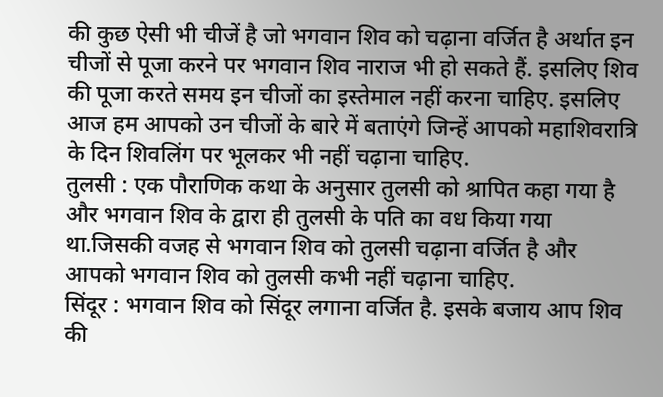की कुछ ऐसी भी चीजें है जो भगवान शिव को चढ़ाना वर्जित है अर्थात इन चीजों से पूजा करने पर भगवान शिव नाराज भी हो सकते हैं. इसलिए शिव की पूजा करते समय इन चीजों का इस्तेमाल नहीं करना चाहिए. इसलिए आज हम आपको उन चीजों के बारे में बताएंगे जिन्हें आपको महाशिवरात्रि के दिन शिवलिंग पर भूलकर भी नहीं चढ़ाना चाहिए.
तुलसी : एक पौराणिक कथा के अनुसार तुलसी को श्रापित कहा गया है और भगवान शिव के द्वारा ही तुलसी के पति का वध किया गया था.जिसकी वजह से भगवान शिव को तुलसी चढ़ाना वर्जित है और आपको भगवान शिव को तुलसी कभी नहीं चढ़ाना चाहिए.
सिंदूर : भगवान शिव को सिंदूर लगाना वर्जित है. इसके बजाय आप शिव की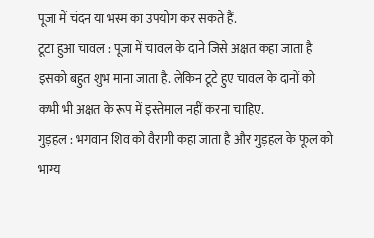पूजा में चंदन या भस्म का उपयोग कर सकते हैं.
टूटा हुआ चावल : पूजा में चावल के दाने जिसे अक्षत कहा जाता है इसको बहुत शुभ माना जाता है. लेकिन टूटे हुए चावल के दानों को कभी भी अक्षत के रूप में इस्तेमाल नहीं करना चाहिए.
गुड़हल : भगवान शिव को वैरागी कहा जाता है और गुड़हल के फूल को भाग्य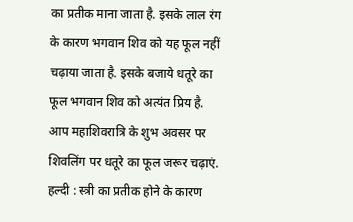का प्रतीक माना जाता है. इसके लाल रंग के कारण भगवान शिव को यह फूल नहीं चढ़ाया जाता है. इसके बजाये धतूरे का फूल भगवान शिव को अत्यंत प्रिय है. आप महाशिवरात्रि के शुभ अवसर पर शिवलिंग पर धतूरे का फूल जरूर चढ़ाएं.
हल्दी : स्त्री का प्रतीक होने के कारण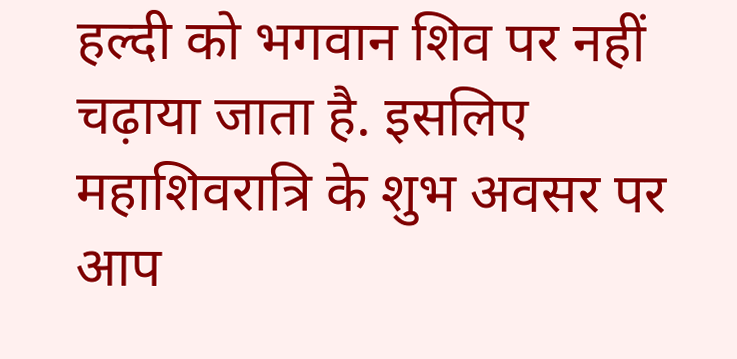हल्दी को भगवान शिव पर नहीं चढ़ाया जाता है. इसलिए महाशिवरात्रि के शुभ अवसर पर आप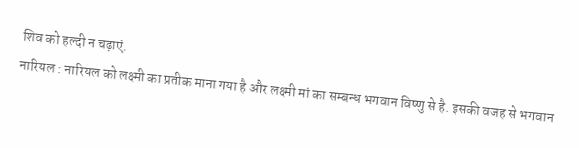शिव को हल्दी न चढ़ाएं.
नारियल : नारियल को लक्ष्मी का प्रतीक माना गया है और लक्ष्मी मां का सम्बन्ध भगवान विष्णु से है. इसकी वजह से भगवान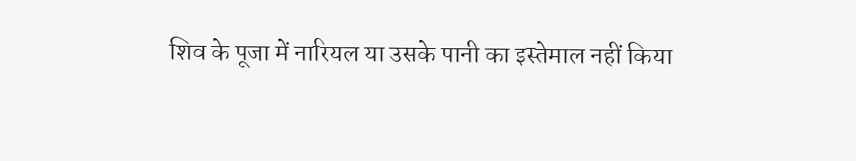शिव के पूजा में नारियल या उसके पानी का इस्तेमाल नहीं किया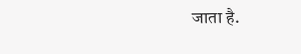जाता है.